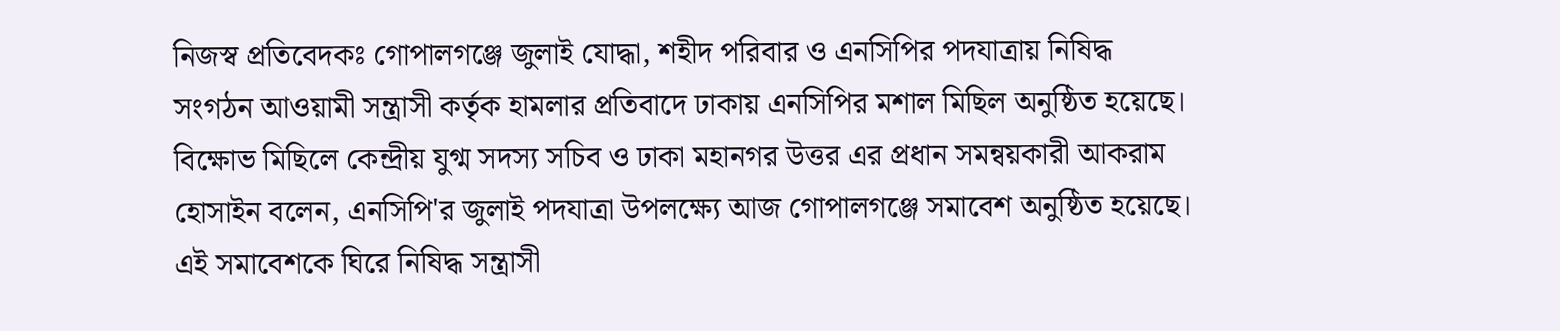নিজস্ব প্রতিবেদকঃ গোপালগঞ্জে জুলাই যোদ্ধা, শহীদ পরিবার ও এনসিপির পদযাত্রায় নিষিদ্ধ সংগঠন আওয়ামী সন্ত্রাসী কর্তৃক হামলার প্রতিবাদে ঢাকায় এনসিপির মশাল মিছিল অনুষ্ঠিত হয়েছে।
বিক্ষোভ মিছিলে কেন্দ্রীয় যুগ্ম সদস্য সচিব ও ঢাকা মহানগর উত্তর এর প্রধান সমন্বয়কারী আকরাম হোসাইন বলেন, এনসিপি'র জুলাই পদযাত্রা উপলক্ষ্যে আজ গোপালগঞ্জে সমাবেশ অনুষ্ঠিত হয়েছে। এই সমাবেশকে ঘিরে নিষিদ্ধ সন্ত্রাসী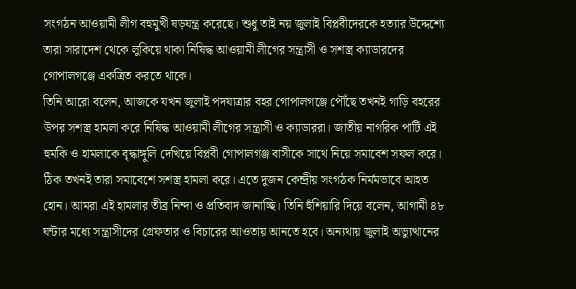সংগঠন আওয়ামী লীগ বহুমুখী ষড়যন্ত্র করেছে। শুধু তাই নয় জুলাই বিপ্লবীদেরকে হত্যার উদ্দেশ্যে তারা সারাদেশ থেকে লুকিয়ে থাকা নিষিদ্ধ আওয়ামী লীগের সন্ত্রাসী ও সশস্ত্র ক্যাডারদের গোপালগঞ্জে একত্রিত করতে থাকে।
তিনি আরো বলেন, আজকে যখন জুলাই পদযাত্রার বহর গোপালগঞ্জে পৌঁছে তখনই গাড়ি বহরের উপর সশস্ত্র হামলা করে নিষিদ্ধ আওয়ামী লীগের সন্ত্রাসী ও ক্যাডাররা। জাতীয় নাগরিক পার্টি এই হুমকি ও হামলাকে বৃদ্ধাঙ্গুলি দেখিয়ে বিপ্লবী গোপালগঞ্জ বাসীকে সাথে নিয়ে সমাবেশ সফল করে। ঠিক তখনই তারা সমাবেশে সশস্ত্র হামলা করে। এতে দুজন কেন্দ্রীয় সংগঠক নির্মমভাবে আহত হোন। আমরা এই হামলার তীব্র নিন্দা ও প্রতিবাদ জানাচ্ছি। তিনি হুঁশিয়ারি দিয়ে বলেন, আগামী ৪৮ ঘন্টার মধ্যে সন্ত্রাসীদের গ্রেফতার ও বিচারের আওতায় আনতে হবে। অন্যথায় জুলাই অভ্যুত্থানের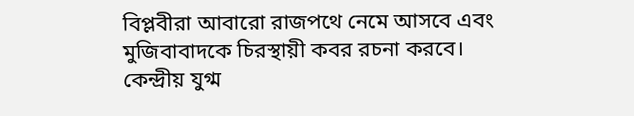বিপ্লবীরা আবারো রাজপথে নেমে আসবে এবং মুজিবাবাদকে চিরস্থায়ী কবর রচনা করবে।
কেন্দ্রীয় যুগ্ম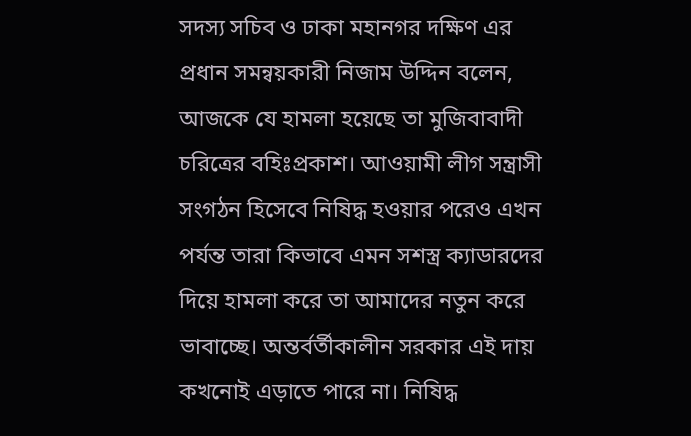সদস্য সচিব ও ঢাকা মহানগর দক্ষিণ এর প্রধান সমন্বয়কারী নিজাম উদ্দিন বলেন, আজকে যে হামলা হয়েছে তা মুজিবাবাদী চরিত্রের বহিঃপ্রকাশ। আওয়ামী লীগ সন্ত্রাসী সংগঠন হিসেবে নিষিদ্ধ হওয়ার পরেও এখন পর্যন্ত তারা কিভাবে এমন সশস্ত্র ক্যাডারদের দিয়ে হামলা করে তা আমাদের নতুন করে ভাবাচ্ছে। অন্তর্বর্তীকালীন সরকার এই দায় কখনোই এড়াতে পারে না। নিষিদ্ধ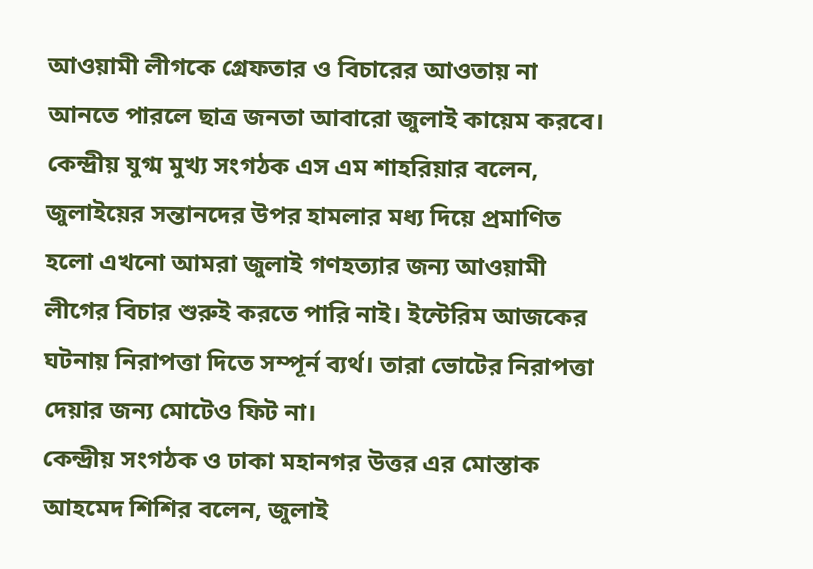আওয়ামী লীগকে গ্রেফতার ও বিচারের আওতায় না আনতে পারলে ছাত্র জনতা আবারো জুলাই কায়েম করবে।
কেন্দ্রীয় যুগ্ম মুখ্য সংগঠক এস এম শাহরিয়ার বলেন, জুলাইয়ের সন্তানদের উপর হামলার মধ্য দিয়ে প্রমাণিত হলো এখনো আমরা জুলাই গণহত্যার জন্য আওয়ামী লীগের বিচার শুরুই করতে পারি নাই। ইন্টেরিম আজকের ঘটনায় নিরাপত্তা দিতে সম্পূর্ন ব্যর্থ। তারা ভোটের নিরাপত্তা দেয়ার জন্য মোটেও ফিট না।
কেন্দ্রীয় সংগঠক ও ঢাকা মহানগর উত্তর এর মোস্তাক আহমেদ শিশির বলেন, জুলাই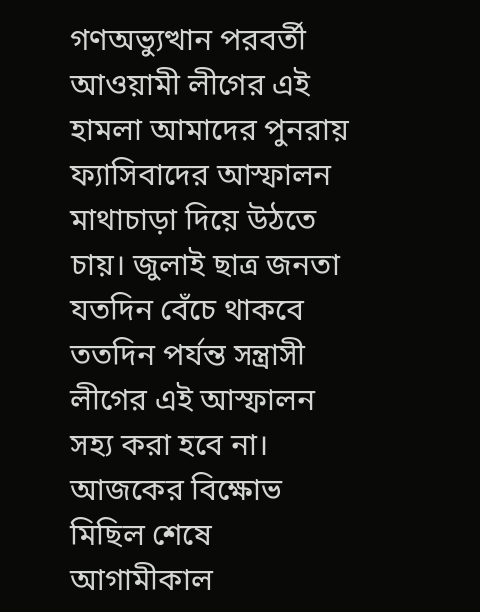গণঅভ্যুত্থান পরবর্তী আওয়ামী লীগের এই হামলা আমাদের পুনরায় ফ্যাসিবাদের আস্ফালন মাথাচাড়া দিয়ে উঠতে চায়। জুলাই ছাত্র জনতা যতদিন বেঁচে থাকবে ততদিন পর্যন্ত সন্ত্রাসী লীগের এই আস্ফালন সহ্য করা হবে না।
আজকের বিক্ষোভ মিছিল শেষে আগামীকাল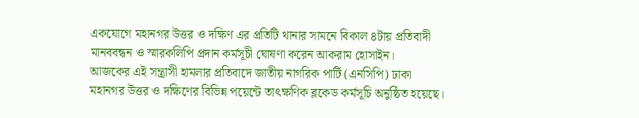একযোগে মহানগর উত্তর ও দক্ষিণ এর প্রতিটি থানার সামনে বিকাল ৪টায় প্রতিবাদী মানববন্ধন ও স্মারকলিপি প্রদান কর্মসূচী ঘোষণা করেন আকরাম হোসাইন।
আজকের এই সন্ত্রাসী হামলার প্রতিবাদে জাতীয় নাগরিক পার্টি (এনসিপি) ঢাকা মহানগর উত্তর ও দক্ষিণের বিভিন্ন পয়েন্টে তাৎক্ষণিক ব্লকেড কর্মসূচি অনুষ্ঠিত হয়েছে।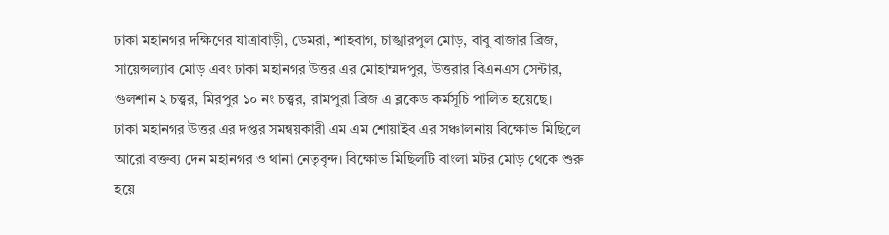ঢাকা মহানগর দক্ষিণের যাত্রাবাড়ী, ডেমরা, শাহবাগ, চাঙ্খারপুল মোড়, বাবু বাজার ব্রিজ, সায়েন্সল্যাব মোড় এবং ঢাকা মহানগর উত্তর এর মোহাম্মদপুর, উত্তরার বিএনএস সেন্টার, গুলশান ২ চত্ত্বর, মিরপুর ১০ নং চত্ত্বর, রামপুরা ব্রিজ এ ব্লকেড কর্মসূচি পালিত হয়েছে।
ঢাকা মহানগর উত্তর এর দপ্তর সমন্বয়কারী এম এম শোয়াইব এর সঞ্চালনায় বিক্ষোভ মিছিলে আরো বক্তব্য দেন মহানগর ও থানা নেতৃবৃন্দ। বিক্ষোভ মিছিলটি বাংলা মটর মোড় থেকে শুরু হয়ে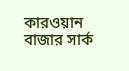কারওয়ান বাজার সার্ক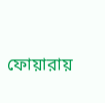ফোয়ারায়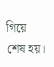গিয়ে শেষ হয়।